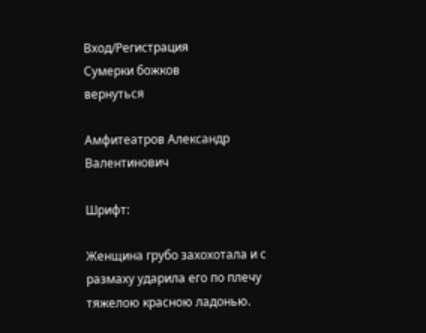Вход/Регистрация
Сумерки божков
вернуться

Амфитеатров Александр Валентинович

Шрифт:

Женщина грубо захохотала и с размаху ударила его по плечу тяжелою красною ладонью.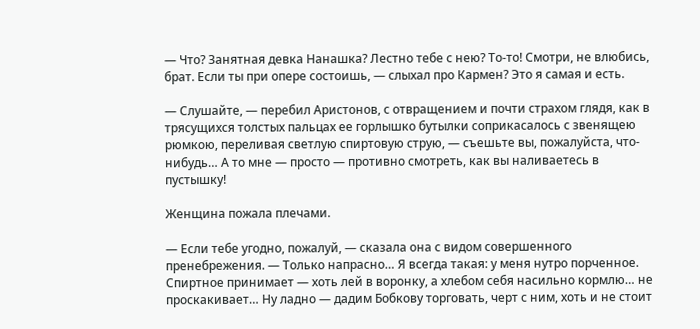— Что? Занятная девка Нанашка? Лестно тебе с нею? То-то! Смотри, не влюбись, брат. Если ты при опере состоишь, — слыхал про Кармен? Это я самая и есть.

— Слушайте, — перебил Аристонов, с отвращением и почти страхом глядя, как в трясущихся толстых пальцах ее горлышко бутылки соприкасалось с звенящею рюмкою, переливая светлую спиртовую струю, — съешьте вы, пожалуйста, что-нибудь… А то мне — просто — противно смотреть, как вы наливаетесь в пустышку!

Женщина пожала плечами.

— Если тебе угодно, пожалуй, — сказала она с видом совершенного пренебрежения. — Только напрасно… Я всегда такая: у меня нутро порченное. Спиртное принимает — хоть лей в воронку, а хлебом себя насильно кормлю… не проскакивает… Ну ладно — дадим Бобкову торговать, черт с ним, хоть и не стоит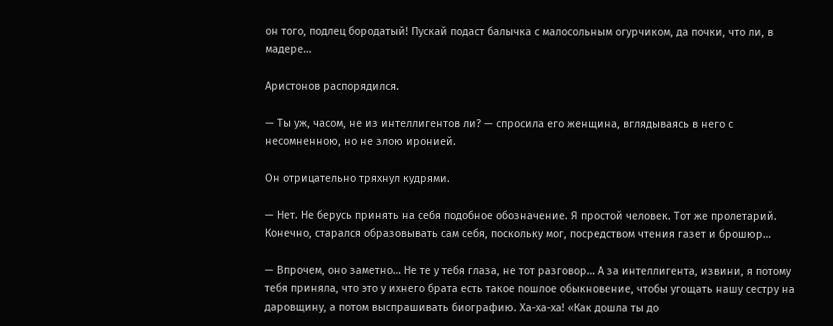он того, подлец бородатый! Пускай подаст балычка с малосольным огурчиком, да почки, что ли, в мадере…

Аристонов распорядился.

— Ты уж, часом, не из интеллигентов ли? — спросила его женщина, вглядываясь в него с несомненною, но не злою иронией.

Он отрицательно тряхнул кудрями.

— Нет. Не берусь принять на себя подобное обозначение. Я простой человек. Тот же пролетарий. Конечно, старался образовывать сам себя, поскольку мог, посредством чтения газет и брошюр…

— Впрочем, оно заметно… Не те у тебя глаза, не тот разговор… А за интеллигента, извини, я потому тебя приняла, что это у ихнего брата есть такое пошлое обыкновение, чтобы угощать нашу сестру на даровщину, а потом выспрашивать биографию. Ха-ха-ха! «Как дошла ты до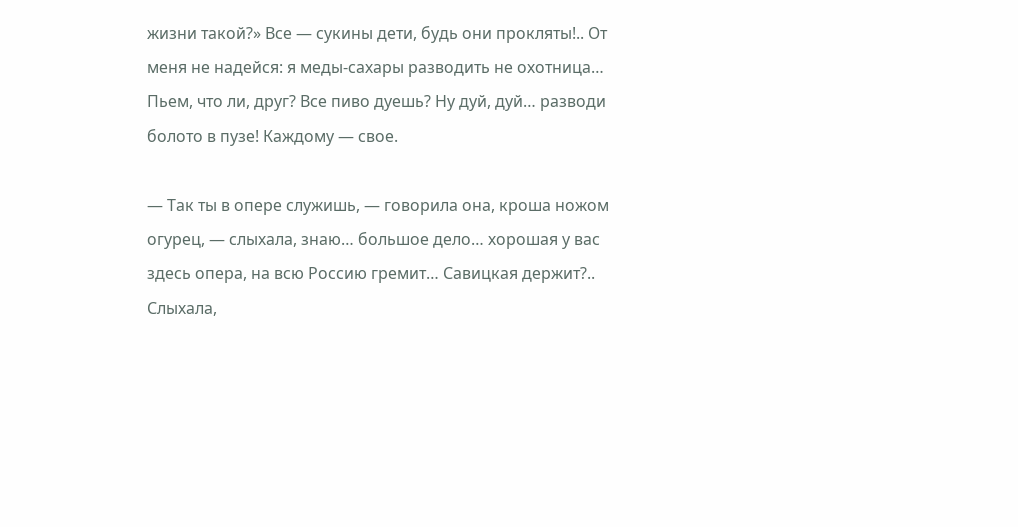жизни такой?» Все — сукины дети, будь они прокляты!.. От меня не надейся: я меды-сахары разводить не охотница… Пьем, что ли, друг? Все пиво дуешь? Ну дуй, дуй… разводи болото в пузе! Каждому — свое.

— Так ты в опере служишь, — говорила она, кроша ножом огурец, — слыхала, знаю… большое дело… хорошая у вас здесь опера, на всю Россию гремит… Савицкая держит?.. Слыхала,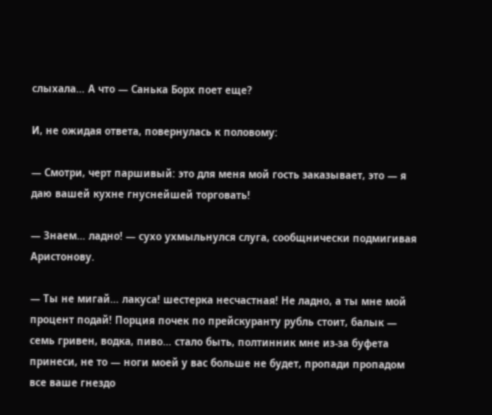слыхала… А что — Санька Борх поет еще?

И, не ожидая ответа, повернулась к половому:

— Смотри, черт паршивый: это для меня мой гость заказывает, это — я даю вашей кухне гнуснейшей торговать!

— Знаем… ладно! — сухо ухмыльнулся слуга, сообщнически подмигивая Аристонову.

— Ты не мигай… лакуса! шестерка несчастная! Не ладно, а ты мне мой процент подай! Порция почек по прейскуранту рубль стоит, балык — семь гривен, водка, пиво… стало быть, полтинник мне из-за буфета принеси, не то — ноги моей у вас больше не будет, пропади пропадом все ваше гнездо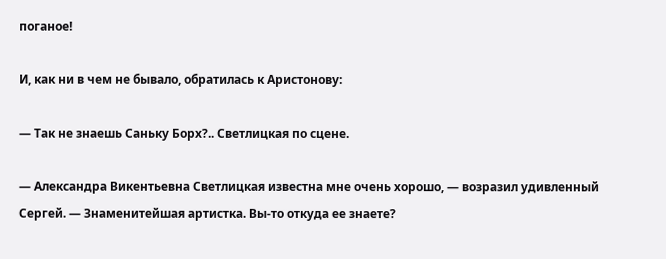поганое!

И, как ни в чем не бывало, обратилась к Аристонову:

— Так не знаешь Саньку Борх?.. Светлицкая по сцене.

— Александра Викентьевна Светлицкая известна мне очень хорошо, — возразил удивленный Сергей. — Знаменитейшая артистка. Вы-то откуда ее знаете?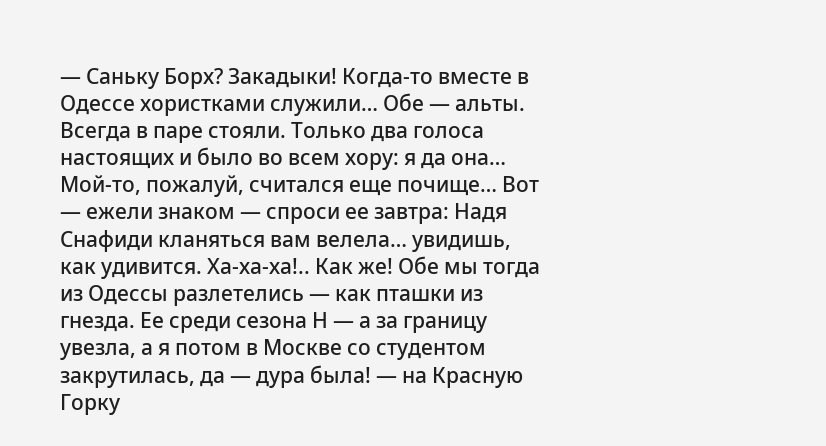— Саньку Борх? Закадыки! Когда-то вместе в Одессе хористками служили… Обе — альты. Всегда в паре стояли. Только два голоса настоящих и было во всем хору: я да она… Мой-то, пожалуй, считался еще почище… Вот — ежели знаком — спроси ее завтра: Надя Снафиди кланяться вам велела… увидишь, как удивится. Ха-ха-ха!.. Как же! Обе мы тогда из Одессы разлетелись — как пташки из гнезда. Ее среди сезона Н — а за границу увезла, а я потом в Москве со студентом закрутилась, да — дура была! — на Красную Горку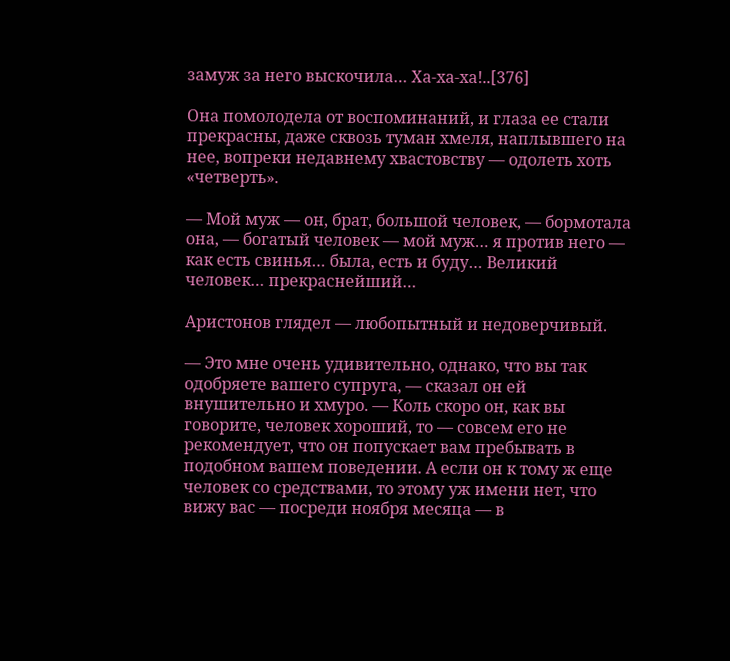замуж за него выскочила… Ха-ха-ха!..[376]

Она помолодела от воспоминаний, и глаза ее стали прекрасны, даже сквозь туман хмеля, наплывшего на нее, вопреки недавнему хвастовству — одолеть хоть «четверть».

— Мой муж — он, брат, большой человек, — бормотала она, — богатый человек — мой муж… я против него — как есть свинья… была, есть и буду… Великий человек… прекраснейший…

Аристонов глядел — любопытный и недоверчивый.

— Это мне очень удивительно, однако, что вы так одобряете вашего супруга, — сказал он ей внушительно и хмуро. — Коль скоро он, как вы говорите, человек хороший, то — совсем его не рекомендует, что он попускает вам пребывать в подобном вашем поведении. А если он к тому ж еще человек со средствами, то этому уж имени нет, что вижу вас — посреди ноября месяца — в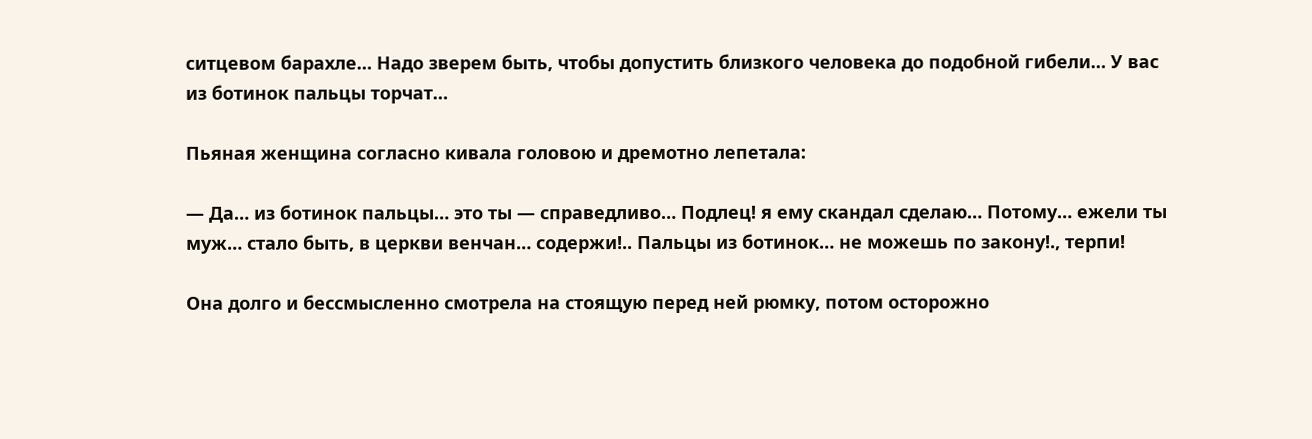ситцевом барахле… Надо зверем быть, чтобы допустить близкого человека до подобной гибели… У вас из ботинок пальцы торчат…

Пьяная женщина согласно кивала головою и дремотно лепетала:

— Да… из ботинок пальцы… это ты — справедливо… Подлец! я ему скандал сделаю… Потому… ежели ты муж… стало быть, в церкви венчан… содержи!.. Пальцы из ботинок… не можешь по закону!., терпи!

Она долго и бессмысленно смотрела на стоящую перед ней рюмку, потом осторожно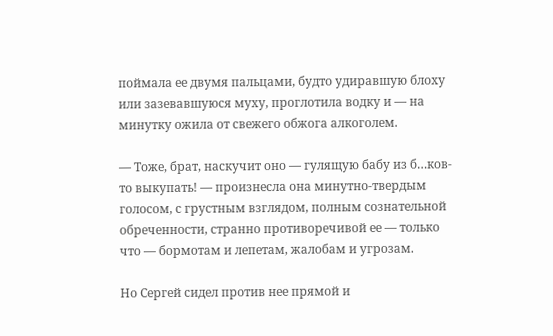поймала ее двумя пальцами, будто удиравшую блоху или зазевавшуюся муху, проглотила водку и — на минутку ожила от свежего обжога алкоголем.

— Тоже, брат, наскучит оно — гулящую бабу из б…ков-то выкупать! — произнесла она минутно-твердым голосом, с грустным взглядом, полным сознательной обреченности, странно противоречивой ее — только что — бормотам и лепетам, жалобам и угрозам.

Но Сергей сидел против нее прямой и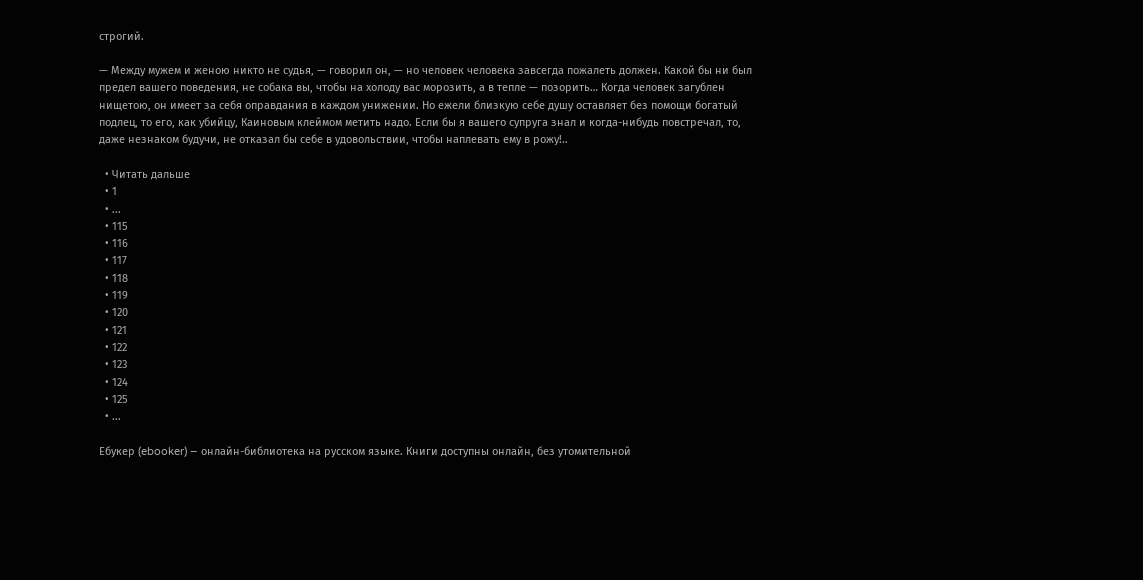строгий.

— Между мужем и женою никто не судья, — говорил он, — но человек человека завсегда пожалеть должен. Какой бы ни был предел вашего поведения, не собака вы, чтобы на холоду вас морозить, а в тепле — позорить… Когда человек загублен нищетою, он имеет за себя оправдания в каждом унижении. Но ежели близкую себе душу оставляет без помощи богатый подлец, то его, как убийцу, Каиновым клеймом метить надо. Если бы я вашего супруга знал и когда-нибудь повстречал, то, даже незнаком будучи, не отказал бы себе в удовольствии, чтобы наплевать ему в рожу!..

  • Читать дальше
  • 1
  • ...
  • 115
  • 116
  • 117
  • 118
  • 119
  • 120
  • 121
  • 122
  • 123
  • 124
  • 125
  • ...

Ебукер (ebooker) – онлайн-библиотека на русском языке. Книги доступны онлайн, без утомительной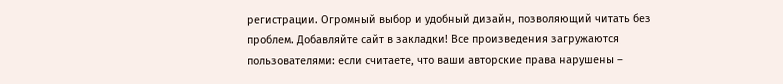регистрации. Огромный выбор и удобный дизайн, позволяющий читать без проблем. Добавляйте сайт в закладки! Все произведения загружаются пользователями: если считаете, что ваши авторские права нарушены –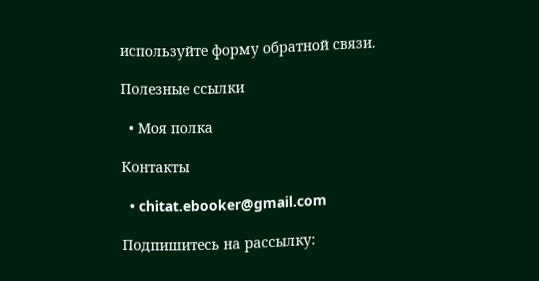используйте форму обратной связи.

Полезные ссылки

  • Моя полка

Контакты

  • chitat.ebooker@gmail.com

Подпишитесь на рассылку: